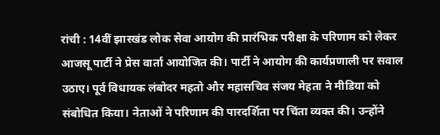रांची : 14वीं झारखंड लोक सेवा आयोग की प्रारंभिक परीक्षा के परिणाम को लेकर आजसू पार्टी ने प्रेस वार्ता आयोजित की। पार्टी ने आयोग की कार्यप्रणाली पर सवाल उठाए। पूर्व विधायक लंबोदर महतो और महासचिव संजय मेहता ने मीडिया को संबोधित किया। नेताओं ने परिणाम की पारदर्शिता पर चिंता व्यक्त की। उन्होंने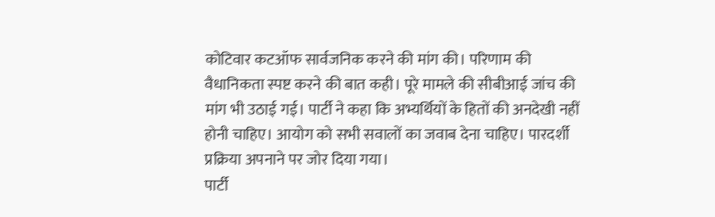कोटिवार कटऑफ सार्वजनिक करने की मांग की। परिणाम की वैधानिकता स्पष्ट करने की बात कही। पूरे मामले की सीबीआई जांच की मांग भी उठाई गई। पार्टी ने कहा कि अभ्यर्थियों के हितों की अनदेखी नहीं होनी चाहिए। आयोग को सभी सवालों का जवाब देना चाहिए। पारदर्शी प्रक्रिया अपनाने पर जोर दिया गया।
पार्टी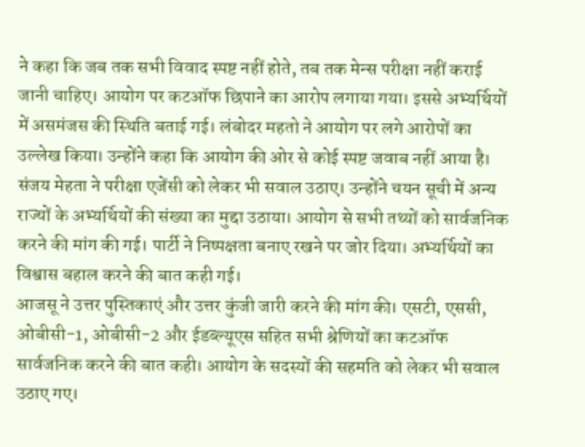ने कहा कि जब तक सभी विवाद स्पष्ट नहीं होते, तब तक मेन्स परीक्षा नहीं कराई जानी चाहिए। आयोग पर कटऑफ छिपाने का आरोप लगाया गया। इससे अभ्यर्थियों में असमंजस की स्थिति बताई गई। लंबोदर महतो ने आयोग पर लगे आरोपों का उल्लेख किया। उन्होंने कहा कि आयोग की ओर से कोई स्पष्ट जवाब नहीं आया है। संजय मेहता ने परीक्षा एजेंसी को लेकर भी सवाल उठाए। उन्होंने चयन सूची में अन्य राज्यों के अभ्यर्थियों की संख्या का मुद्दा उठाया। आयोग से सभी तथ्यों को सार्वजनिक करने की मांग की गई। पार्टी ने निष्पक्षता बनाए रखने पर जोर दिया। अभ्यर्थियों का विश्वास बहाल करने की बात कही गई।
आजसू ने उत्तर पुस्तिकाएं और उत्तर कुंजी जारी करने की मांग की। एसटी, एससी, ओबीसी-1, ओबीसी-2 और ईडब्ल्यूएस सहित सभी श्रेणियों का कटऑफ सार्वजनिक करने की बात कही। आयोग के सदस्यों की सहमति को लेकर भी सवाल उठाए गए।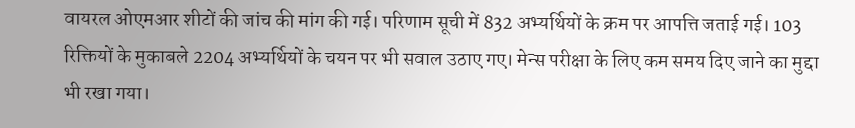वायरल ओएमआर शीटों की जांच की मांग की गई। परिणाम सूची में 832 अभ्यर्थियों के क्रम पर आपत्ति जताई गई। 103 रिक्तियों के मुकाबले 2204 अभ्यर्थियों के चयन पर भी सवाल उठाए गए। मेन्स परीक्षा के लिए कम समय दिए जाने का मुद्दा भी रखा गया।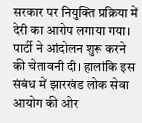सरकार पर नियुक्ति प्रक्रिया में देरी का आरोप लगाया गया। पार्टी ने आंदोलन शुरू करने की चेतावनी दी। हालांकि इस संबंध में झारखंड लोक सेवा आयोग की ओर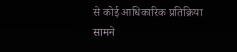से कोई आधिकारिक प्रतिक्रिया सामने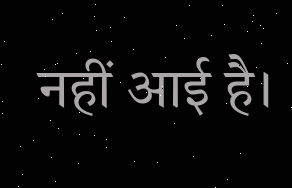नहीं आई है।